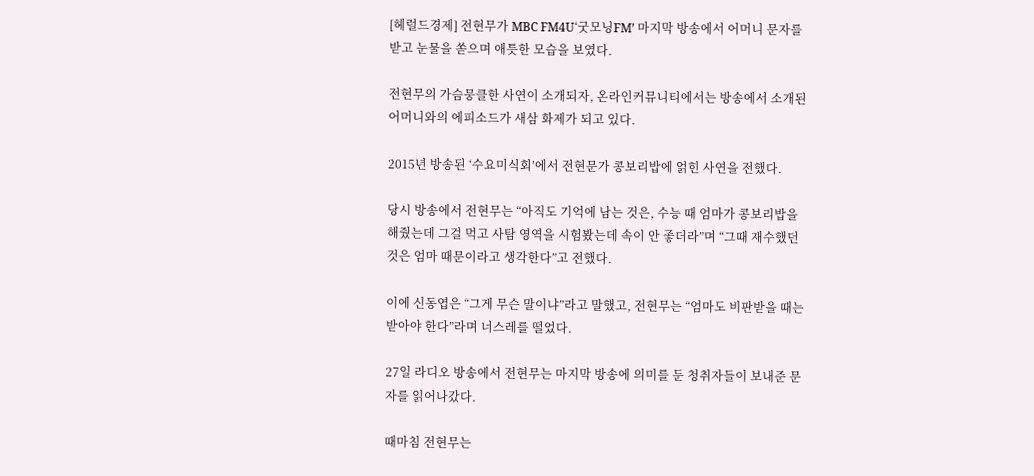[헤럴드경제] 전현무가 MBC FM4U‘굿모닝FM’ 마지막 방송에서 어머니 문자를 받고 눈물을 쏟으며 애틋한 모습을 보였다.

전현무의 가슴뭉클한 사연이 소개되자, 온라인커뮤니티에서는 방송에서 소개된 어머니와의 에피소드가 새삼 화제가 되고 있다.

2015년 방송된 ‘수요미식회’에서 전현문가 콩보리밥에 얽힌 사연을 전했다.

당시 방송에서 전현무는 “아직도 기억에 남는 것은, 수능 때 엄마가 콩보리밥을 해줬는데 그걸 먹고 사탐 영역을 시험봤는데 속이 안 좋더라”며 “그때 재수했던 것은 엄마 때문이라고 생각한다”고 전했다.

이에 신동엽은 “그게 무슨 말이냐”라고 말했고, 전현무는 “엄마도 비판받을 때는 받아야 한다”라며 너스레를 떨었다.

27일 라디오 방송에서 전현무는 마지막 방송에 의미를 둔 청취자들이 보내준 문자를 읽어나갔다.

때마침 전현무는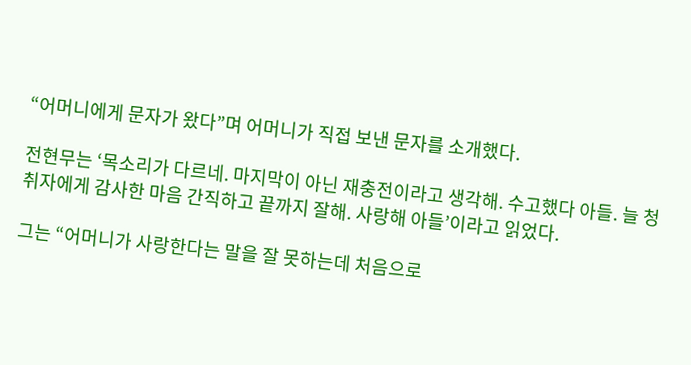“어머니에게 문자가 왔다”며 어머니가 직접 보낸 문자를 소개했다.

전현무는 ‘목소리가 다르네. 마지막이 아닌 재충전이라고 생각해. 수고했다 아들. 늘 청취자에게 감사한 마음 간직하고 끝까지 잘해. 사랑해 아들’이라고 읽었다.

그는 “어머니가 사랑한다는 말을 잘 못하는데 처음으로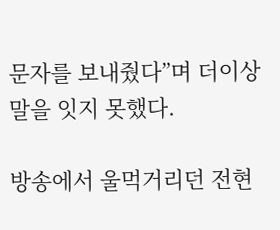문자를 보내줬다”며 더이상 말을 잇지 못했다.

방송에서 울먹거리던 전현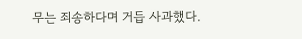무는 죄송하다며 거듭 사과했다.